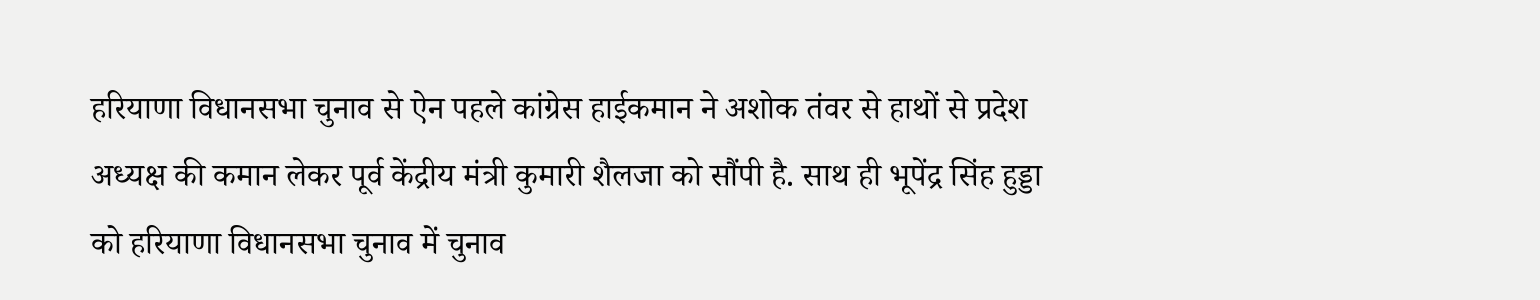हरियाणा विधानसभा चुनाव से ऐन पहले कांग्रेस हाईकमान ने अशोक तंवर से हाथों से प्रदेश अध्यक्ष की कमान लेकर पूर्व केंद्रीय मंत्री कुमारी शैलजा को सौंपी है. साथ ही भूपेंद्र सिंह हुड्डा को हरियाणा विधानसभा चुनाव में चुनाव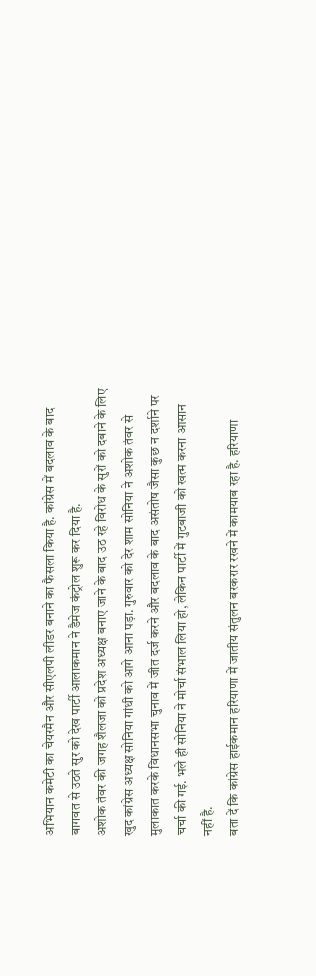अभियान कमेटी का चेयरमैन और सीएलपी लीडर बनाने का फैसला किया है. कांग्रेस में बदलाव के बाद बागवत से उठते सुर को देख पार्टी आलाकमान ने डैमेज कंट्रोल शुरू कर दिया है.
अशोक तंवर की जगह शैलजा को प्रदेश अध्यक्ष बनाए जाने के बाद उठ रहे विरोध के सुरों को दबाने के लिए खुद कांग्रेस अध्यक्ष सोनिया गांधी को आगे आना पड़ा. गुरुवार को देर शाम सोनिया ने अशोक तंवर से मुलाकात करके विधानसभा चुनाव में जीत दर्ज करने और बदलाव के बाद असंतोष जैसा कुछ न दर्शाने पर चर्चा की गई. भले ही सोनिया ने मोर्चा संभाल लिया हो, लेकिन पार्टी में गुटबाजी को खत्म करना आसान नहीं है.
बता दें कि कांग्रेस हाईकमान हरियाणा में जातीय संतुलन बरकरार रखने में कामयाब रहा है. हरियाणा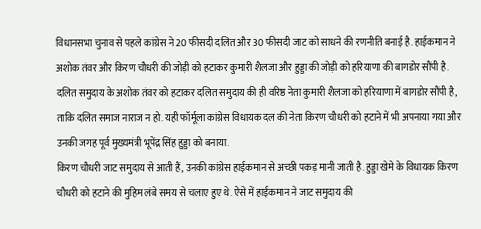विधानसभा चुनाव से पहले कांग्रेस ने 20 फीसदी दलित और 30 फीसदी जाट को साधने की रणनीति बनाई है. हाईकमान ने अशोक तंवर और किरण चौधरी की जोड़ी को हटाकर कुमारी शैलजा और हुड्डा की जोड़ी को हरियाणा की बागडोर सौंपी है.
दलित समुदाय के अशोक तंवर को हटाकर दलित समुदाय की ही वरिष्ठ नेता कुमारी शैलजा को हरियाणा में बागडोर सौंपी है, ताकि दलित समाज नाराज न हो. यही फॉर्मूला कांग्रेस विधायक दल की नेता किरण चौधरी को हटाने में भी अपनाया गया और उनकी जगह पूर्व मुख्यमंत्री भूपेंद्र सिंह हुड्डा को बनाया.
किरण चौधरी जाट समुदाय से आती हैं, उनकी कांग्रेस हाईकमान से अच्छी पकड़ मानी जाती है. हुड्डा खेमे के विधायक किरण चौधरी को हटाने की मुहिम लंबे समय से चलाए हुए थे. ऐसे में हाईकमान ने जाट समुदाय की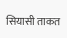सियासी ताकत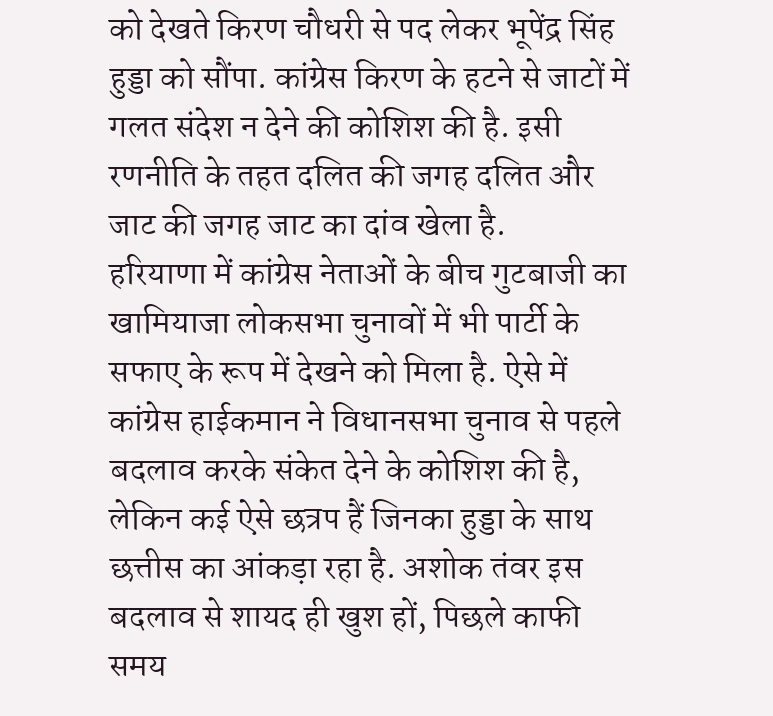को देखते किरण चौधरी से पद लेकर भूपेंद्र सिंह हुड्डा को सौंपा. कांग्रेस किरण के हटने से जाटों में गलत संदेश न देने की कोशिश की है. इसी रणनीति के तहत दलित की जगह दलित और जाट की जगह जाट का दांव खेला है.
हरियाणा में कांग्रेस नेताओं के बीच गुटबाजी का खामियाजा लोकसभा चुनावों में भी पार्टी के सफाए के रूप में देखने को मिला है. ऐसे में कांग्रेस हाईकमान ने विधानसभा चुनाव से पहले बदलाव करके संकेत देने के कोशिश की है, लेकिन कई ऐसे छत्रप हैं जिनका हुड्डा के साथ छत्तीस का आंकड़ा रहा है. अशोक तंवर इस बदलाव से शायद ही खुश हों, पिछले काफी समय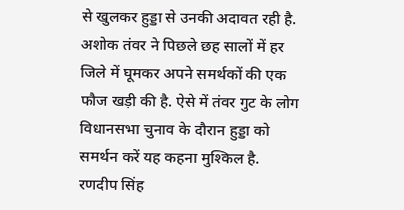से खुलकर हुड्डा से उनकी अदावत रही है. अशोक तंवर ने पिछले छह सालों में हर जिले में घूमकर अपने समर्थकों की एक फौज खड़ी की है. ऐसे में तंवर गुट के लोग विधानसभा चुनाव के दौरान हुड्डा को समर्थन करें यह कहना मुश्किल है.
रणदीप सिंह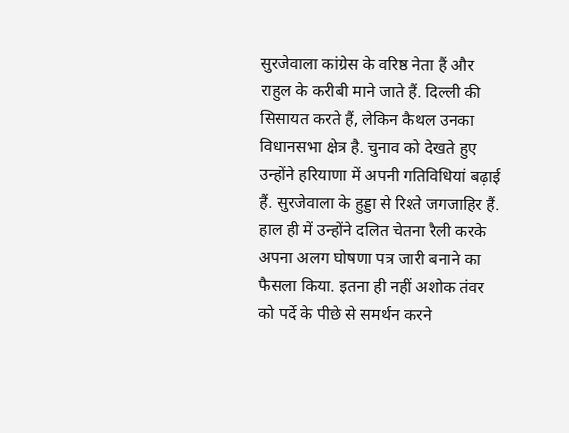सुरजेवाला कांग्रेस के वरिष्ठ नेता हैं और राहुल के करीबी माने जाते हैं. दिल्ली की सिसायत करते हैं, लेकिन कैथल उनका विधानसभा क्षेत्र है. चुनाव को देखते हुए उन्होंने हरियाणा में अपनी गतिविधियां बढ़ाई हैं. सुरजेवाला के हुड्डा से रिश्ते जगजाहिर हैं. हाल ही में उन्होंने दलित चेतना रैली करके अपना अलग घोषणा पत्र जारी बनाने का फैसला किया. इतना ही नहीं अशोक तंवर को पर्दे के पीछे से समर्थन करने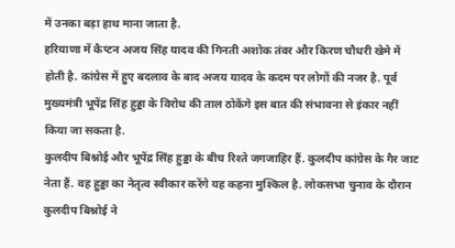में उनका बड़ा हाथ माना जाता है.
हरियाणा में कैप्टन अजय सिंह यादव की गिनती अशोक तंवर और किरण चौधरी खेमे में होती है. कांग्रेस में हुए बदलाव के बाद अजय यादव के कदम पर लोगों की नजर है. पूर्व मुख्यमंत्री भूपेंद्र सिंह हुड्डा के विरोध की ताल ठोकेंगे इस बात की संभावना से इंकार नहीं किया जा सकता है.
कुलदीप बिश्नोई और भूपेंद्र सिंह हुड्डा के बीच रिश्ते जगजाहिर हैं. कुलदीप कांग्रेस के गैर जाट नेता हैं. वह हुड्डा का नेतृत्व स्वीकार करेंगे यह कहना मुश्किल है. लोकसभा चुनाव के दौरान कुलदीप बिश्नोई ने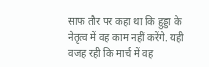साफ तौर पर कहा था कि हुड्डा के नेतृत्व में वह काम नहीं करेंगे. यही वजह रही कि मार्च में वह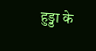हुड्डा के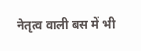नेतृत्व वाली बस में भी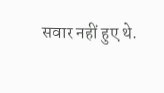सवार नहीं हुए थे.